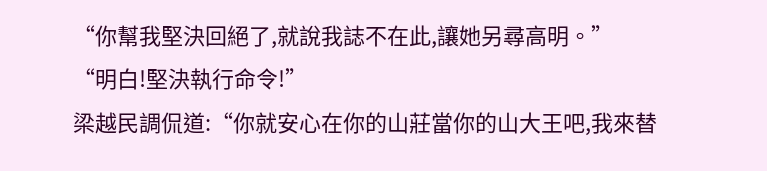“你幫我堅決回絕了,就說我誌不在此,讓她另尋高明。”
“明白!堅決執行命令!”
梁越民調侃道:“你就安心在你的山莊當你的山大王吧,我來替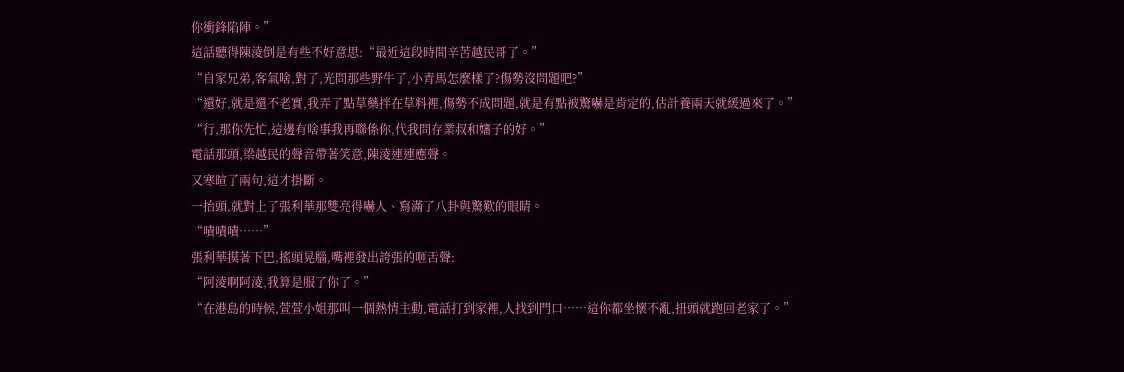你衝鋒陷陣。”
這話聽得陳淩倒是有些不好意思:“最近這段時間辛苦越民哥了。”
“自家兄弟,客氣啥,對了,光問那些野牛了,小青馬怎麼樣了?傷勢沒問題吧?”
“還好,就是還不老實,我弄了點草藥拌在草料裡,傷勢不成問題,就是有點被驚嚇是肯定的,估計養兩天就緩過來了。”
“行,那你先忙,這邊有啥事我再聯係你,代我問存業叔和嬸子的好。”
電話那頭,梁越民的聲音帶著笑意,陳淩連連應聲。
又寒暄了兩句,這才掛斷。
一抬頭,就對上了張利華那雙亮得嚇人、寫滿了八卦與驚歎的眼睛。
“嘖嘖嘖……”
張利華摸著下巴,搖頭晃腦,嘴裡發出誇張的咂舌聲:
“阿淩啊阿淩,我算是服了你了。”
“在港島的時候,萱萱小姐那叫一個熱情主動,電話打到家裡,人找到門口……這你都坐懷不亂,扭頭就跑回老家了。”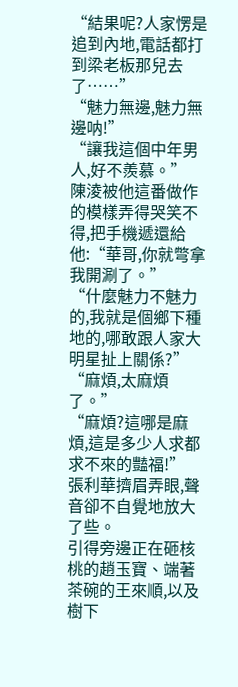“結果呢?人家愣是追到內地,電話都打到梁老板那兒去了……”
“魅力無邊,魅力無邊呐!”
“讓我這個中年男人,好不羨慕。”
陳淩被他這番做作的模樣弄得哭笑不得,把手機遞還給他:“華哥,你就彆拿我開涮了。”
“什麼魅力不魅力的,我就是個鄉下種地的,哪敢跟人家大明星扯上關係?”
“麻煩,太麻煩了。”
“麻煩?這哪是麻煩,這是多少人求都求不來的豔福!”
張利華擠眉弄眼,聲音卻不自覺地放大了些。
引得旁邊正在砸核桃的趙玉寶、端著茶碗的王來順,以及樹下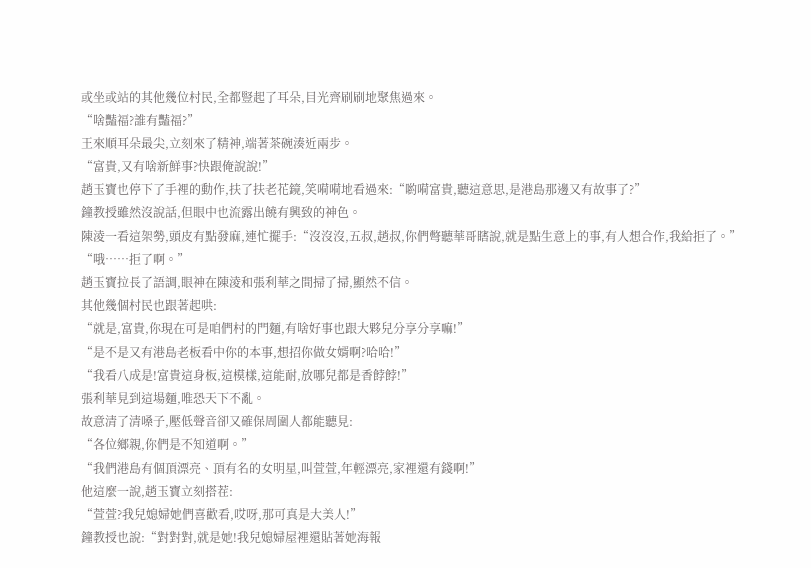或坐或站的其他幾位村民,全都豎起了耳朵,目光齊刷刷地聚焦過來。
“啥豔福?誰有豔福?”
王來順耳朵最尖,立刻來了精神,端著茶碗湊近兩步。
“富貴,又有啥新鮮事?快跟俺說說!”
趙玉寶也停下了手裡的動作,扶了扶老花鏡,笑嗬嗬地看過來:“喲嗬富貴,聽這意思,是港島那邊又有故事了?”
鐘教授雖然沒說話,但眼中也流露出饒有興致的神色。
陳淩一看這架勢,頭皮有點發麻,連忙擺手:“沒沒沒,五叔,趙叔,你們彆聽華哥瞎說,就是點生意上的事,有人想合作,我給拒了。”
“哦……拒了啊。”
趙玉寶拉長了語調,眼神在陳淩和張利華之間掃了掃,顯然不信。
其他幾個村民也跟著起哄:
“就是,富貴,你現在可是咱們村的門麵,有啥好事也跟大夥兒分享分享嘛!”
“是不是又有港島老板看中你的本事,想招你做女婿啊?哈哈!”
“我看八成是!富貴這身板,這模樣,這能耐,放哪兒都是香餑餑!”
張利華見到這場麵,唯恐天下不亂。
故意清了清嗓子,壓低聲音卻又確保周圍人都能聽見:
“各位鄉親,你們是不知道啊。”
“我們港島有個頂漂亮、頂有名的女明星,叫萱萱,年輕漂亮,家裡還有錢啊!”
他這麼一說,趙玉寶立刻搭茬:
“萱萱?我兒媳婦她們喜歡看,哎呀,那可真是大美人!”
鐘教授也說:“對對對,就是她!我兒媳婦屋裡還貼著她海報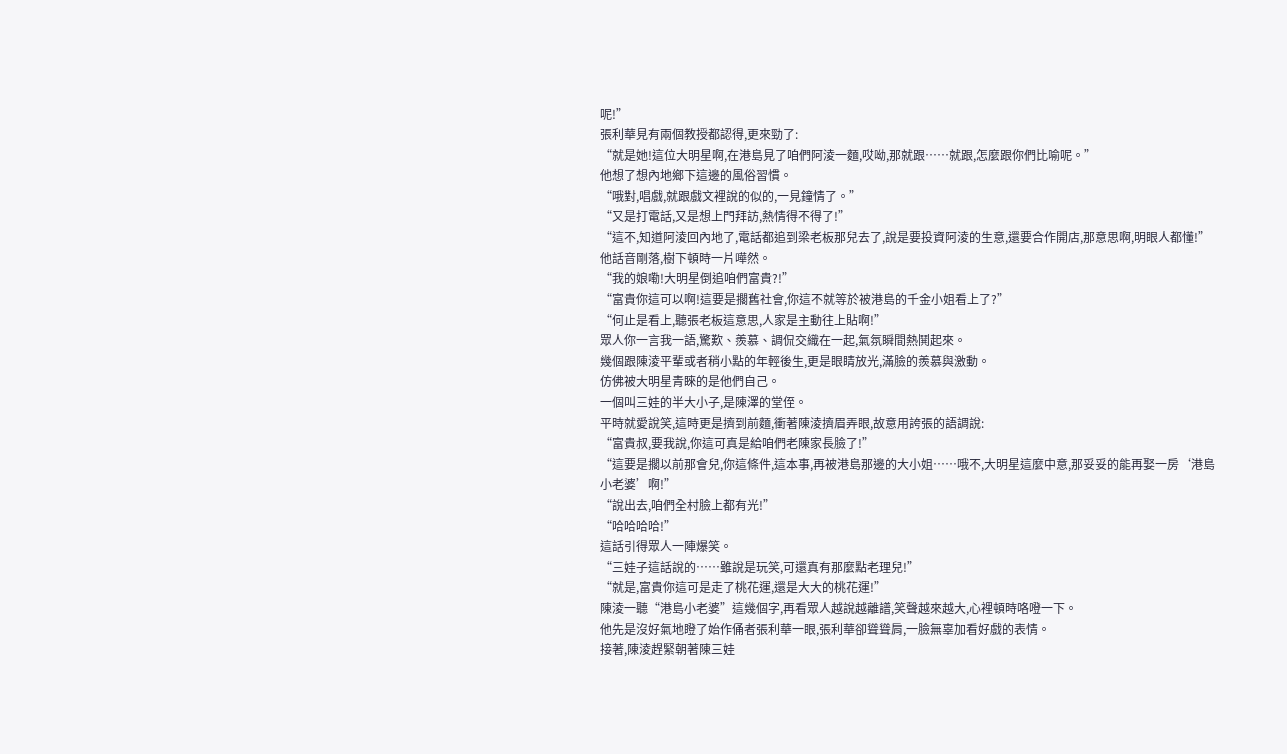呢!”
張利華見有兩個教授都認得,更來勁了:
“就是她!這位大明星啊,在港島見了咱們阿淩一麵,哎呦,那就跟……就跟,怎麼跟你們比喻呢。”
他想了想內地鄉下這邊的風俗習慣。
“哦對,唱戲,就跟戲文裡說的似的,一見鐘情了。”
“又是打電話,又是想上門拜訪,熱情得不得了!”
“這不,知道阿淩回內地了,電話都追到梁老板那兒去了,說是要投資阿淩的生意,還要合作開店,那意思啊,明眼人都懂!”
他話音剛落,樹下頓時一片嘩然。
“我的娘嘞!大明星倒追咱們富貴?!”
“富貴你這可以啊!這要是擱舊社會,你這不就等於被港島的千金小姐看上了?”
“何止是看上,聽張老板這意思,人家是主動往上貼啊!”
眾人你一言我一語,驚歎、羨慕、調侃交織在一起,氣氛瞬間熱鬨起來。
幾個跟陳淩平輩或者稍小點的年輕後生,更是眼睛放光,滿臉的羨慕與激動。
仿佛被大明星青睞的是他們自己。
一個叫三娃的半大小子,是陳澤的堂侄。
平時就愛說笑,這時更是擠到前麵,衝著陳淩擠眉弄眼,故意用誇張的語調說:
“富貴叔,要我說,你這可真是給咱們老陳家長臉了!”
“這要是擱以前那會兒,你這條件,這本事,再被港島那邊的大小姐……哦不,大明星這麼中意,那妥妥的能再娶一房‘港島小老婆’啊!”
“說出去,咱們全村臉上都有光!”
“哈哈哈哈!”
這話引得眾人一陣爆笑。
“三娃子這話說的……雖說是玩笑,可還真有那麼點老理兒!”
“就是,富貴你這可是走了桃花運,還是大大的桃花運!”
陳淩一聽“港島小老婆”這幾個字,再看眾人越說越離譜,笑聲越來越大,心裡頓時咯噔一下。
他先是沒好氣地瞪了始作俑者張利華一眼,張利華卻聳聳肩,一臉無辜加看好戲的表情。
接著,陳淩趕緊朝著陳三娃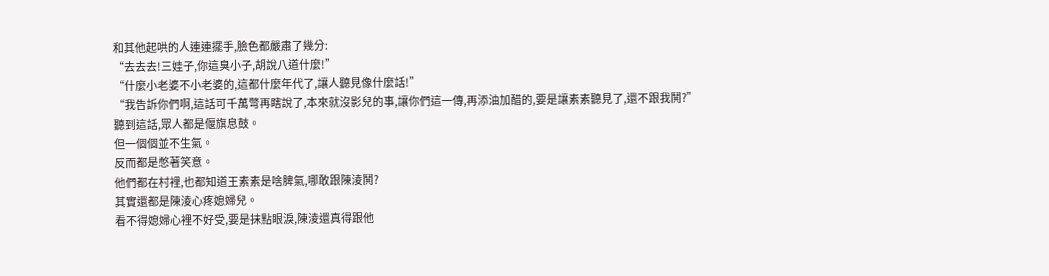和其他起哄的人連連擺手,臉色都嚴肅了幾分:
“去去去!三娃子,你這臭小子,胡說八道什麼!”
“什麼小老婆不小老婆的,這都什麼年代了,讓人聽見像什麼話!”
“我告訴你們啊,這話可千萬彆再瞎說了,本來就沒影兒的事,讓你們這一傳,再添油加醋的,要是讓素素聽見了,還不跟我鬨?”
聽到這話,眾人都是偃旗息鼓。
但一個個並不生氣。
反而都是憋著笑意。
他們都在村裡,也都知道王素素是啥脾氣,哪敢跟陳淩鬨?
其實還都是陳淩心疼媳婦兒。
看不得媳婦心裡不好受,要是抹點眼淚,陳淩還真得跟他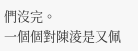們沒完。
一個個對陳淩是又佩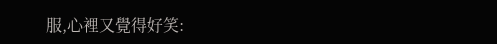服,心裡又覺得好笑: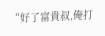“好了富貴叔,俺打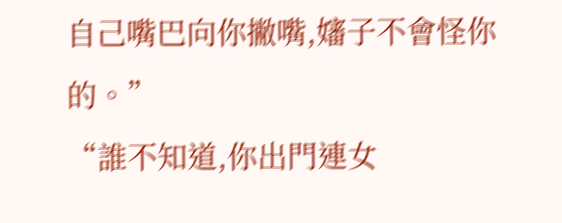自己嘴巴向你撇嘴,嬸子不會怪你的。”
“誰不知道,你出門連女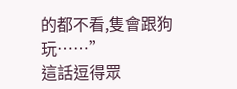的都不看,隻會跟狗玩……”
這話逗得眾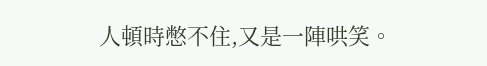人頓時憋不住,又是一陣哄笑。